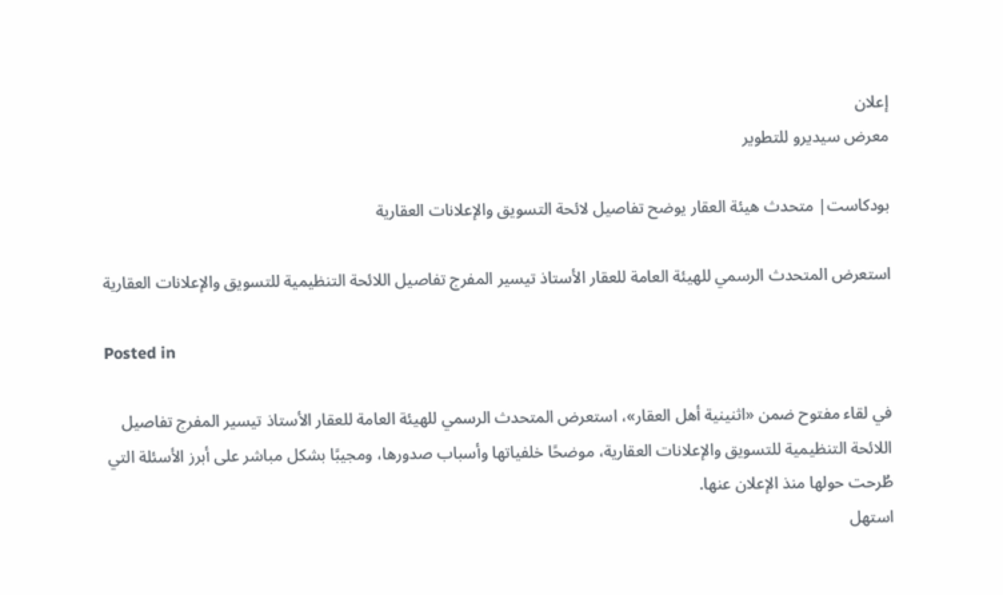إعلان
معرض سيديرو للتطوير

بودكاست| متحدث هيئة العقار يوضح تفاصيل لائحة التسويق والإعلانات العقارية

استعرض المتحدث الرسمي للهيئة العامة للعقار الأستاذ تيسير المفرج تفاصيل اللائحة التنظيمية للتسويق والإعلانات العقارية

Posted in

في لقاء مفتوح ضمن «اثنينية أهل العقار»، استعرض المتحدث الرسمي للهيئة العامة للعقار الأستاذ تيسير المفرج تفاصيل اللائحة التنظيمية للتسويق والإعلانات العقارية، موضحًا خلفياتها وأسباب صدورها، ومجيبًا بشكل مباشر على أبرز الأسئلة التي طُرحت حولها منذ الإعلان عنها.
استهل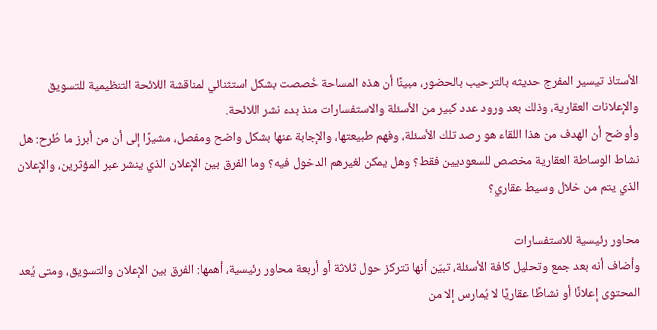الأستاذ تيسير المفرج حديثه بالترحيب بالحضور، مبينًا أن هذه المساحة خُصصت بشكل استثنائي لمناقشة اللائحة التنظيمية للتسويق والإعلانات العقارية، وذلك بعد ورود عدد كبير من الأسئلة والاستفسارات منذ بدء نشر اللائحة.
وأوضح أن الهدف من هذا اللقاء هو رصد تلك الأسئلة، وفهم طبيعتها، والإجابة عنها بشكل واضح ومفصل، مشيرًا إلى أن من أبرز ما طُرح: هل نشاط الوساطة العقارية مخصص للسعوديين فقط؟ وهل يمكن لغيرهم الدخول فيه؟ وما الفرق بين الإعلان الذي ينشر عبر المؤثرين، والإعلان الذي يتم من خلال وسيط عقاري؟

محاور رئيسية للاستفسارات
وأضاف أنه بعد جمع وتحليل كافة الأسئلة، تبيّن أنها تتركز حول ثلاثة أو أربعة محاور رئيسية، أهمها: الفرق بين الإعلان والتسويق، ومتى يُعد المحتوى إعلانًا أو نشاطًا عقاريًا لا يُمارس إلا من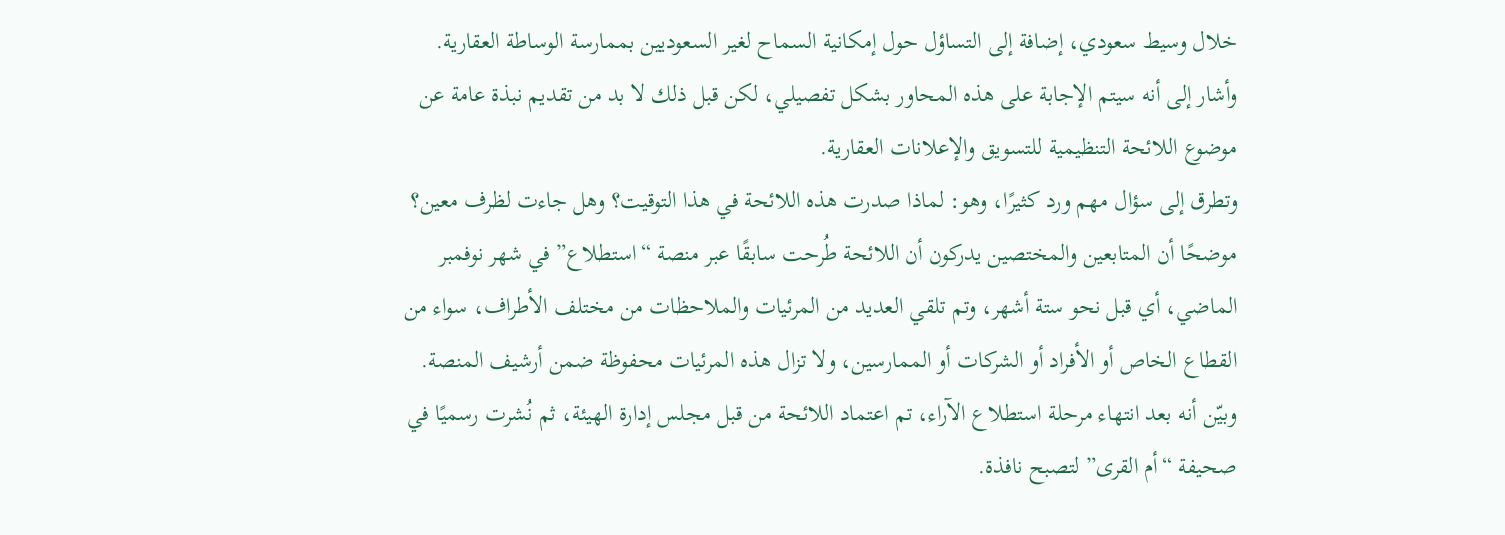خلال وسيط سعودي، إضافة إلى التساؤل حول إمكانية السماح لغير السعوديين بممارسة الوساطة العقارية.
وأشار إلى أنه سيتم الإجابة على هذه المحاور بشكل تفصيلي، لكن قبل ذلك لا بد من تقديم نبذة عامة عن موضوع اللائحة التنظيمية للتسويق والإعلانات العقارية.
وتطرق إلى سؤال مهم ورد كثيرًا، وهو: لماذا صدرت هذه اللائحة في هذا التوقيت؟ وهل جاءت لظرف معين؟ موضحًا أن المتابعين والمختصين يدركون أن اللائحة طُرحت سابقًا عبر منصة “استطلاع” في شهر نوفمبر الماضي، أي قبل نحو ستة أشهر، وتم تلقي العديد من المرئيات والملاحظات من مختلف الأطراف، سواء من القطاع الخاص أو الأفراد أو الشركات أو الممارسين، ولا تزال هذه المرئيات محفوظة ضمن أرشيف المنصة.
وبيّن أنه بعد انتهاء مرحلة استطلاع الآراء، تم اعتماد اللائحة من قبل مجلس إدارة الهيئة، ثم نُشرت رسميًا في صحيفة “أم القرى” لتصبح نافذة.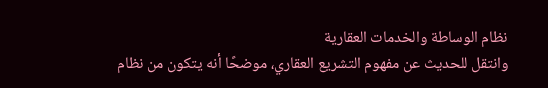نظام الوساطة والخدمات العقارية
وانتقل للحديث عن مفهوم التشريع العقاري، موضحًا أنه يتكون من نظام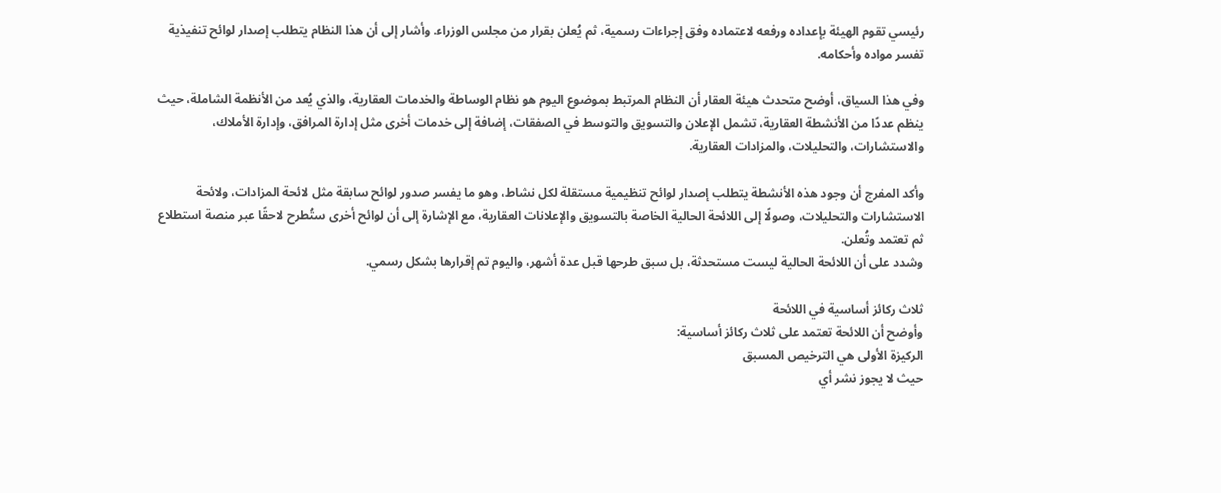رئيسي تقوم الهيئة بإعداده ورفعه لاعتماده وفق إجراءات رسمية، ثم يُعلن بقرار من مجلس الوزراء. وأشار إلى أن هذا النظام يتطلب إصدار لوائح تنفيذية تفسر مواده وأحكامه.

وفي هذا السياق، أوضح متحدث هيئة العقار أن النظام المرتبط بموضوع اليوم هو نظام الوساطة والخدمات العقارية، والذي يُعد من الأنظمة الشاملة، حيث ينظم عددًا من الأنشطة العقارية، تشمل الإعلان والتسويق والتوسط في الصفقات، إضافة إلى خدمات أخرى مثل إدارة المرافق، وإدارة الأملاك، والاستشارات، والتحليلات، والمزادات العقارية.

وأكد المفرج أن وجود هذه الأنشطة يتطلب إصدار لوائح تنظيمية مستقلة لكل نشاط، وهو ما يفسر صدور لوائح سابقة مثل لائحة المزادات، ولائحة الاستشارات والتحليلات، وصولًا إلى اللائحة الحالية الخاصة بالتسويق والإعلانات العقارية، مع الإشارة إلى أن لوائح أخرى ستُطرح لاحقًا عبر منصة استطلاع ثم تعتمد وتُعلن.
وشدد على أن اللائحة الحالية ليست مستحدثة، بل سبق طرحها قبل عدة أشهر، واليوم تم إقرارها بشكل رسمي.

ثلاث ركائز أساسية في اللائحة
وأوضح أن اللائحة تعتمد على ثلاث ركائز أساسية:
الركيزة الأولى هي الترخيص المسبق
حيث لا يجوز نشر أي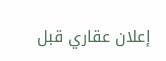إعلان عقاري قبل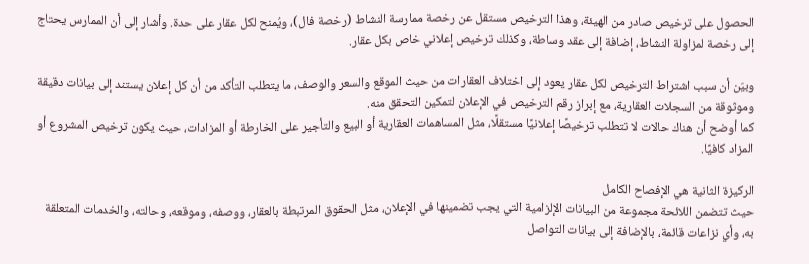الحصول على ترخيص صادر من الهيئة، وهذا الترخيص مستقل عن رخصة ممارسة النشاط (رخصة فال)، ويُمنح لكل عقار على حدة. وأشار إلى أن الممارس يحتاج إلى رخصة لمزاولة النشاط، إضافة إلى عقد وساطة، وكذلك ترخيص إعلاني خاص بكل عقار.

وبيّن أن سبب اشتراط الترخيص لكل عقار يعود إلى اختلاف العقارات من حيث الموقع والسعر والوصف، ما يتطلب التأكد من أن كل إعلان يستند إلى بيانات دقيقة وموثوقة من السجلات العقارية، مع إبراز رقم الترخيص في الإعلان لتمكين التحقق منه.
كما أوضح أن هناك حالات لا تتطلب ترخيصًا إعلانيًا مستقلًا، مثل المساهمات العقارية أو البيع والتأجير على الخارطة أو المزادات، حيث يكون ترخيص المشروع أو المزاد كافيًا.

الركيزة الثانية هي الإفصاح الكامل
حيث تتضمن اللائحة مجموعة من البيانات الإلزامية التي يجب تضمينها في الإعلان، مثل الحقوق المرتبطة بالعقار، ووصفه، وموقعه، وحالته، والخدمات المتعلقة به، وأي نزاعات قائمة، بالإضافة إلى بيانات التواصل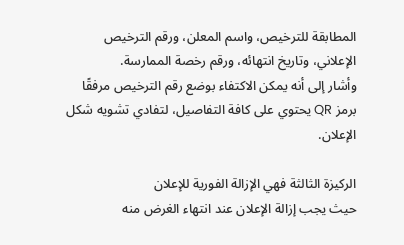المطابقة للترخيص، واسم المعلن، ورقم الترخيص الإعلاني، وتاريخ انتهائه، ورقم رخصة الممارسة.
وأشار إلى أنه يمكن الاكتفاء بوضع رقم الترخيص مرفقًا برمز QR يحتوي على كافة التفاصيل، لتفادي تشويه شكل الإعلان.

الركيزة الثالثة فهي الإزالة الفورية للإعلان
حيث يجب إزالة الإعلان عند انتهاء الغرض منه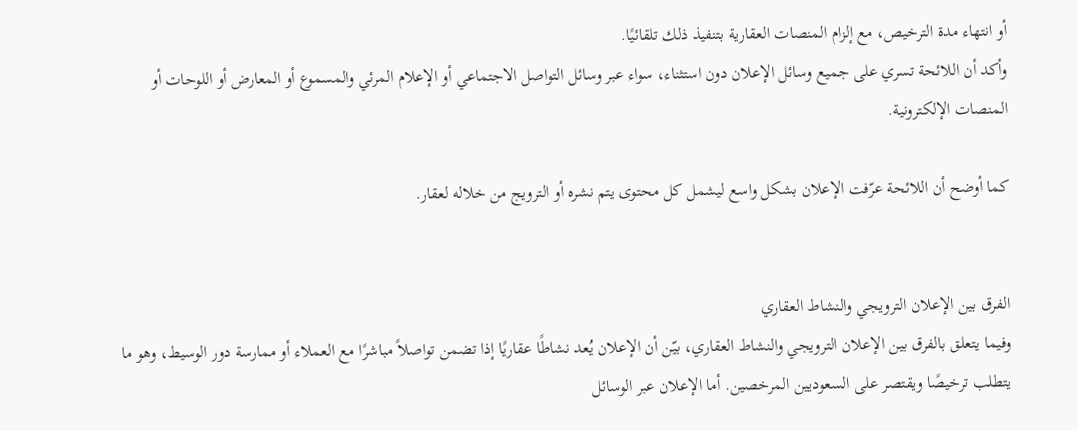أو انتهاء مدة الترخيص، مع إلزام المنصات العقارية بتنفيذ ذلك تلقائيًا.
وأكد أن اللائحة تسري على جميع وسائل الإعلان دون استثناء، سواء عبر وسائل التواصل الاجتماعي أو الإعلام المرئي والمسموع أو المعارض أو اللوحات أو المنصات الإلكترونية.

كما أوضح أن اللائحة عرّفت الإعلان بشكل واسع ليشمل كل محتوى يتم نشره أو الترويج من خلاله لعقار.


الفرق بين الإعلان الترويجي والنشاط العقاري
وفيما يتعلق بالفرق بين الإعلان الترويجي والنشاط العقاري، بيّن أن الإعلان يُعد نشاطًا عقاريًا إذا تضمن تواصلاً مباشرًا مع العملاء أو ممارسة دور الوسيط، وهو ما يتطلب ترخيصًا ويقتصر على السعوديين المرخصين. أما الإعلان عبر الوسائل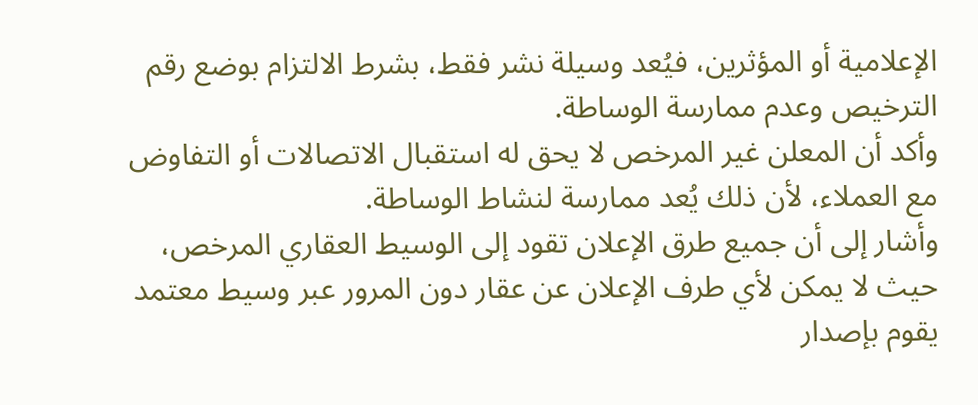الإعلامية أو المؤثرين، فيُعد وسيلة نشر فقط، بشرط الالتزام بوضع رقم الترخيص وعدم ممارسة الوساطة.
وأكد أن المعلن غير المرخص لا يحق له استقبال الاتصالات أو التفاوض مع العملاء، لأن ذلك يُعد ممارسة لنشاط الوساطة.
وأشار إلى أن جميع طرق الإعلان تقود إلى الوسيط العقاري المرخص، حيث لا يمكن لأي طرف الإعلان عن عقار دون المرور عبر وسيط معتمد يقوم بإصدار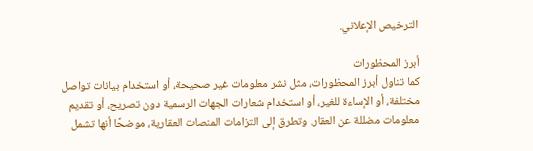الترخيص الإعلاني.

أبرز المحظورات
كما تناول أبرز المحظورات، مثل نشر معلومات غير صحيحة، أو استخدام بيانات تواصل مختلفة، أو الإساءة للغير، أو استخدام شعارات الجهات الرسمية دون تصريح، أو تقديم معلومات مضللة عن العقار. وتطرق إلى التزامات المنصات العقارية، موضحًا أنها تشمل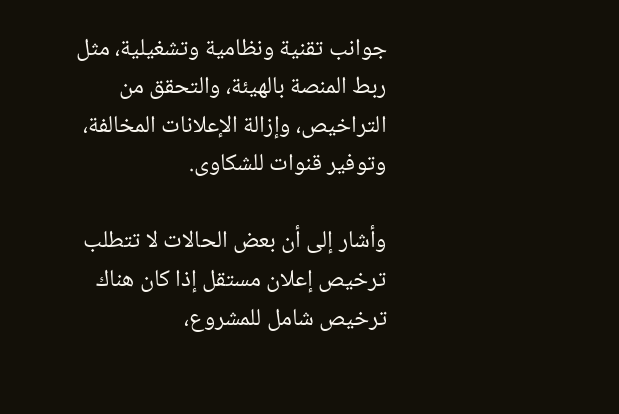جوانب تقنية ونظامية وتشغيلية، مثل ربط المنصة بالهيئة، والتحقق من التراخيص، وإزالة الإعلانات المخالفة، وتوفير قنوات للشكاوى.

وأشار إلى أن بعض الحالات لا تتطلب ترخيص إعلان مستقل إذا كان هناك ترخيص شامل للمشروع،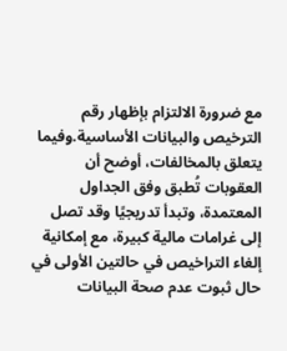مع ضرورة الالتزام بإظهار رقم
الترخيص والبيانات الأساسية.وفيما يتعلق بالمخالفات، أوضح أن العقوبات تُطبق وفق الجداول المعتمدة، وتبدأ تدريجيًا وقد تصل إلى غرامات مالية كبيرة، مع إمكانية إلغاء التراخيص في حالتين الأولى في حال ثبوت عدم صحة البيانات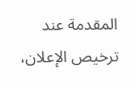المقدمة عند ترخيص الإعلان،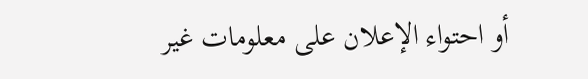أو احتواء الإعلان على معلومات غير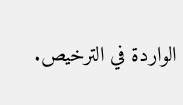الواردة في الترخيص.